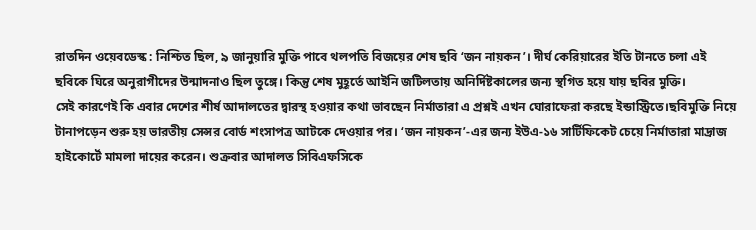রাতদিন ওয়েবডেস্ক : নিশ্চিত ছিল, ৯ জানুয়ারি মুক্তি পাবে থলপতি বিজয়ের শেষ ছবি ‘জন নায়কন’। দীর্ঘ কেরিয়ারের ইতি টানতে চলা এই ছবিকে ঘিরে অনুরাগীদের উন্মাদনাও ছিল তুঙ্গে। কিন্তু শেষ মুহূর্তে আইনি জটিলতায় অনির্দিষ্টকালের জন্য স্থগিত হয়ে যায় ছবির মুক্তি।
সেই কারণেই কি এবার দেশের শীর্ষ আদালতের দ্বারস্থ হওয়ার কথা ভাবছেন নির্মাতারা এ প্রশ্নই এখন ঘোরাফেরা করছে ইন্ডাস্ট্রিতে।ছবিমুক্তি নিয়ে টানাপড়েন শুরু হয় ভারতীয় সেন্সর বোর্ড শংসাপত্র আটকে দেওয়ার পর। ‘জন নায়কন’-এর জন্য ইউএ-১৬ সার্টিফিকেট চেয়ে নির্মাতারা মাদ্রাজ হাইকোর্টে মামলা দায়ের করেন। শুক্রবার আদালত সিবিএফসিকে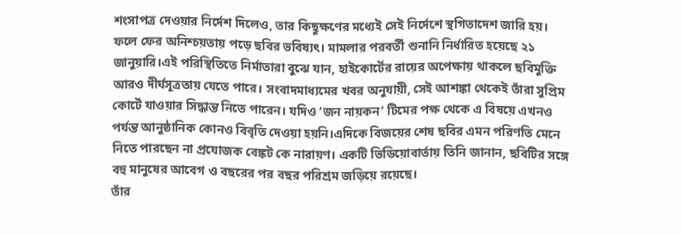শংসাপত্র দেওয়ার নির্দেশ দিলেও, তার কিছুক্ষণের মধ্যেই সেই নির্দেশে স্থগিতাদেশ জারি হয়।
ফলে ফের অনিশ্চয়তায় পড়ে ছবির ভবিষ্যৎ। মামলার পরবর্তী শুনানি নির্ধারিত হয়েছে ২১ জানুয়ারি।এই পরিস্থিতিতে নির্মাতারা বুঝে যান, হাইকোর্টের রায়ের অপেক্ষায় থাকলে ছবিমুক্তি আরও দীর্ঘসূত্রতায় যেতে পারে। সংবাদমাধ্যমের খবর অনুযায়ী, সেই আশঙ্কা থেকেই তাঁরা সুপ্রিম কোর্টে যাওয়ার সিদ্ধান্ত নিতে পারেন। যদিও ‘জন নায়কন’ টিমের পক্ষ থেকে এ বিষয়ে এখনও পর্যন্ত আনুষ্ঠানিক কোনও বিবৃতি দেওয়া হয়নি।এদিকে বিজয়ের শেষ ছবির এমন পরিণতি মেনে নিতে পারছেন না প্রযোজক বেঙ্কট কে নারায়ণ। একটি ভিডিয়োবার্তায় তিনি জানান, ছবিটির সঙ্গে বহু মানুষের আবেগ ও বছরের পর বছর পরিশ্রম জড়িয়ে রয়েছে।
তাঁর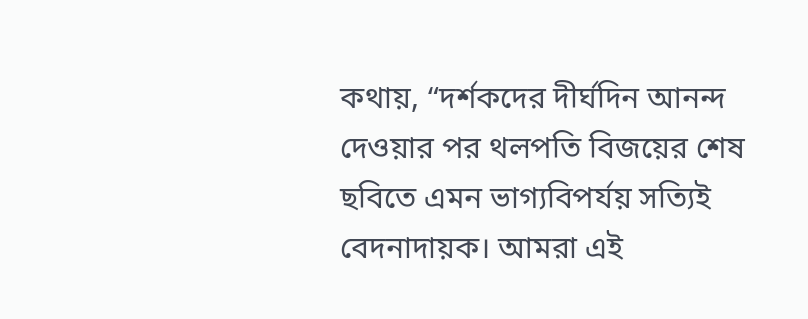কথায়, “দর্শকদের দীর্ঘদিন আনন্দ দেওয়ার পর থলপতি বিজয়ের শেষ ছবিতে এমন ভাগ্যবিপর্যয় সত্যিই বেদনাদায়ক। আমরা এই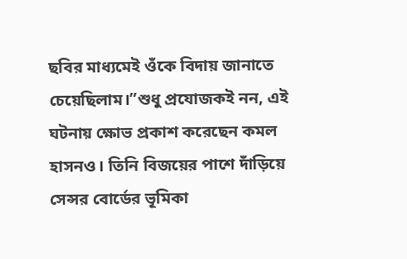ছবির মাধ্যমেই ওঁকে বিদায় জানাতে চেয়েছিলাম।”শুধু প্রযোজকই নন, এই ঘটনায় ক্ষোভ প্রকাশ করেছেন কমল হাসনও। তিনি বিজয়ের পাশে দাঁড়িয়ে সেন্সর বোর্ডের ভূমিকা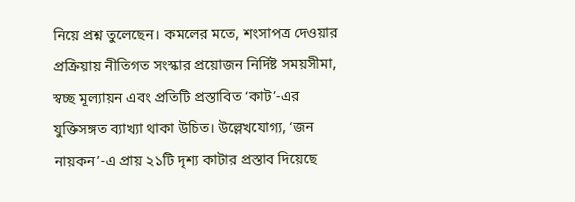নিয়ে প্রশ্ন তুলেছেন। কমলের মতে, শংসাপত্র দেওয়ার প্রক্রিয়ায় নীতিগত সংস্কার প্রয়োজন নির্দিষ্ট সময়সীমা, স্বচ্ছ মূল্যায়ন এবং প্রতিটি প্রস্তাবিত ‘কাট’-এর যুক্তিসঙ্গত ব্যাখ্যা থাকা উচিত। উল্লেখযোগ্য, ‘জন নায়কন’-এ প্রায় ২১টি দৃশ্য কাটার প্রস্তাব দিয়েছে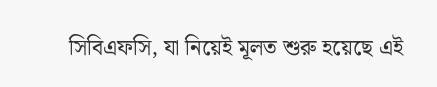সিবিএফসি, যা নিয়েই মূলত শুরু হয়েছে এই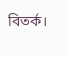বিতর্ক।